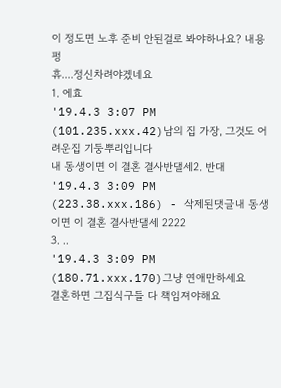이 정도면 노후 준비 안된걸로 봐야하나요? 내용펑
휴....정신차려야겠네요
1. 에효
'19.4.3 3:07 PM (101.235.xxx.42)남의 집 가장, 그것도 어려운집 기둥뿌리입니다
내 동생이면 이 결혼 결사반댈세2. 반대
'19.4.3 3:09 PM (223.38.xxx.186) - 삭제된댓글내 동생이면 이 결혼 결사반댈세 2222
3. ..
'19.4.3 3:09 PM (180.71.xxx.170)그냥 연애만하세요
결혼하면 그집식구들 다 책임져야해요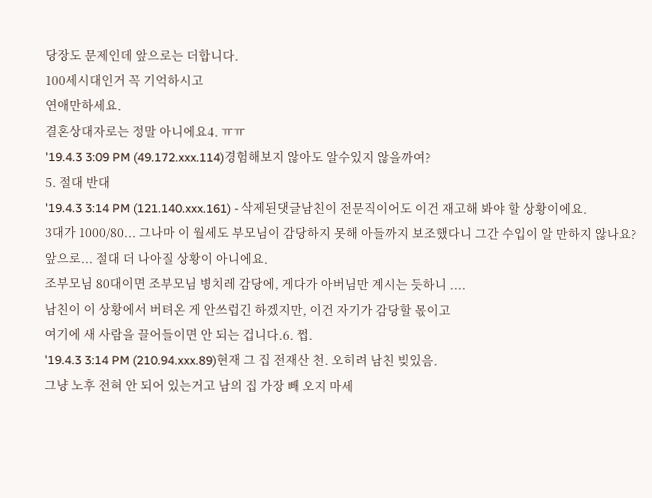당장도 문제인데 앞으로는 더합니다.
100세시대인거 꼭 기억하시고
연애만하세요.
결혼상대자로는 정말 아니에요4. ㅠㅠ
'19.4.3 3:09 PM (49.172.xxx.114)경험해보지 않아도 알수있지 않을까여?
5. 절대 반대
'19.4.3 3:14 PM (121.140.xxx.161) - 삭제된댓글남친이 전문직이어도 이건 재고해 봐야 할 상황이에요.
3대가 1000/80... 그나마 이 월세도 부모님이 감당하지 못해 아들까지 보조했다니 그간 수입이 알 만하지 않나요?
앞으로... 절대 더 나아질 상황이 아니에요.
조부모님 80대이면 조부모님 병치레 감당에, 게다가 아버님만 계시는 듯하니 ....
남친이 이 상황에서 버텨온 게 안쓰럽긴 하겠지만, 이건 자기가 감당할 몫이고
여기에 새 사람을 끌어들이면 안 되는 겁니다.6. 쩝.
'19.4.3 3:14 PM (210.94.xxx.89)현재 그 집 전재산 천. 오히려 남친 빚있음.
그냥 노후 전혀 안 되어 있는거고 남의 집 가장 빼 오지 마세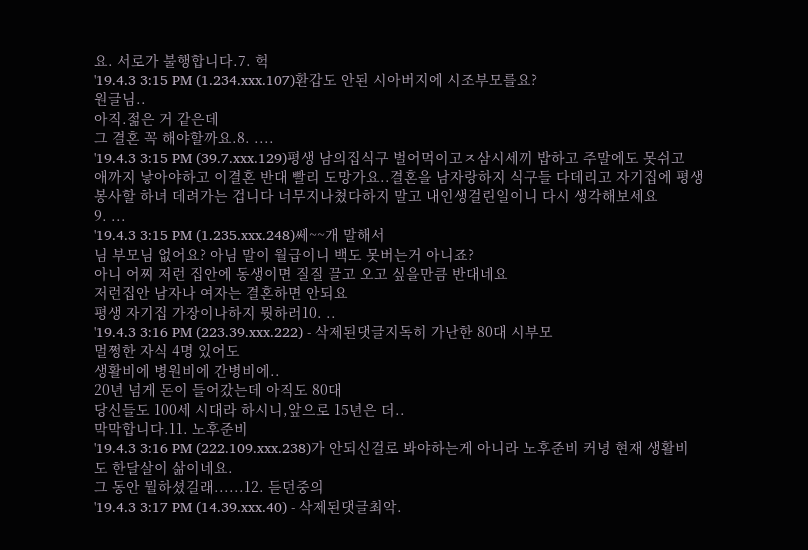요. 서로가 불행합니다.7. 헉
'19.4.3 3:15 PM (1.234.xxx.107)환갑도 안된 시아버지에 시조부모를요?
원글님..
아직.젊은 거 같은데
그 결혼 꼭 해야할까요.8. ....
'19.4.3 3:15 PM (39.7.xxx.129)평생 남의집식구 벌어먹이고ㅈ삼시세끼 밥하고 주말에도 못쉬고 애까지 낳아야하고 이결혼 반대 빨리 도망가요..결혼을 남자랑하지 식구들 다데리고 자기집에 평생봉사할 하녀 데려가는 겁니다 너무지나쳤다하지 말고 내인생걸린일이니 다시 생각해보세요
9. ...
'19.4.3 3:15 PM (1.235.xxx.248)쎄~~개 말해서
님 부모님 없어요? 아님 말이 월급이니 백도 못버는거 아니죠?
아니 어찌 저런 집안에 동생이면 질질 끌고 오고 싶을만큼 반대네요
저런집안 남자나 여자는 결혼하면 안되요
평생 자기집 가장이나하지 뭣하러10. ..
'19.4.3 3:16 PM (223.39.xxx.222) - 삭제된댓글지독히 가난한 80대 시부모
멀쩡한 자식 4명 있어도
생활비에 병원비에 간병비에..
20년 넘게 돈이 들어갔는데 아직도 80대
당신들도 100세 시대라 하시니,앞으로 15년은 더..
막막합니다.11. 노후준비
'19.4.3 3:16 PM (222.109.xxx.238)가 안되신걸로 봐야하는게 아니라 노후준비 커녕 현재 생활비도 한달살이 삶이네요.
그 동안 뭘하셨길래......12. 듣던중의
'19.4.3 3:17 PM (14.39.xxx.40) - 삭제된댓글최악.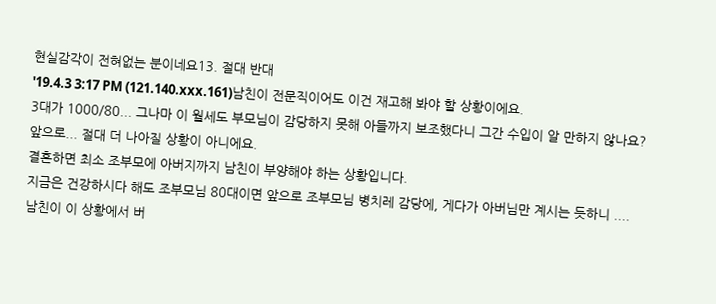현실감각이 전혀없는 분이네요13. 절대 반대
'19.4.3 3:17 PM (121.140.xxx.161)남친이 전문직이어도 이건 재고해 봐야 할 상황이에요.
3대가 1000/80... 그나마 이 월세도 부모님이 감당하지 못해 아들까지 보조했다니 그간 수입이 알 만하지 않나요?
앞으로... 절대 더 나아질 상황이 아니에요.
결혼하면 최소 조부모에 아버지까지 남친이 부양해야 하는 상황입니다.
지금은 건강하시다 해도 조부모님 80대이면 앞으로 조부모님 병치레 감당에, 게다가 아버님만 계시는 듯하니 ....
남친이 이 상황에서 버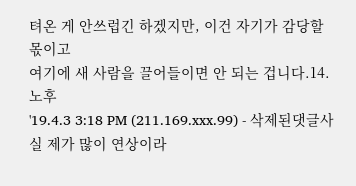텨온 게 안쓰럽긴 하겠지만, 이건 자기가 감당할 몫이고
여기에 새 사람을 끌어들이면 안 되는 겁니다.14. 노후
'19.4.3 3:18 PM (211.169.xxx.99) - 삭제된댓글사실 제가 많이 연상이라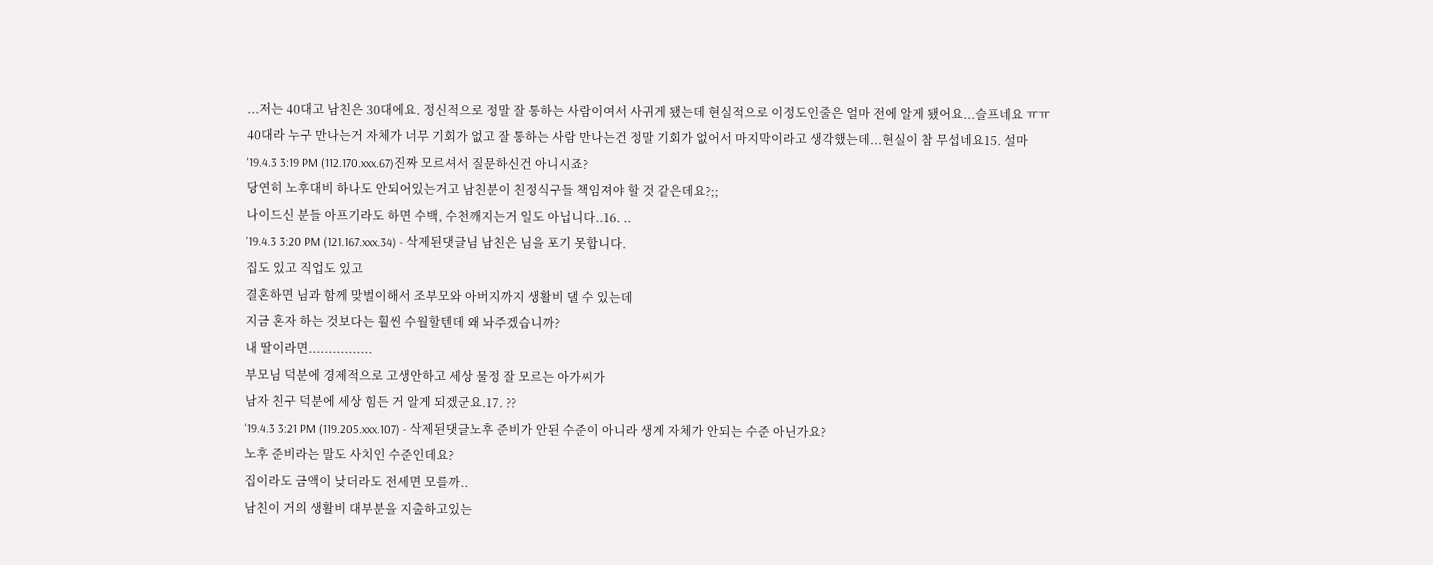...저는 40대고 남친은 30대에요. 정신적으로 정말 잘 통하는 사람이여서 사귀게 됐는데 현실적으로 이정도인줄은 얼마 전에 알게 됐어요...슬프네요 ㅠㅠ
40대라 누구 만나는거 자체가 너무 기회가 없고 잘 통하는 사람 만나는건 정말 기회가 없어서 마지막이라고 생각했는데...현실이 참 무섭네요15. 설마
'19.4.3 3:19 PM (112.170.xxx.67)진짜 모르셔서 질문하신건 아니시죠?
당연히 노후대비 하나도 안되어있는거고 남친분이 친정식구들 책임져야 할 것 같은데요?;;
나이드신 분들 아프기라도 하면 수백, 수천깨지는거 일도 아닙니다..16. ..
'19.4.3 3:20 PM (121.167.xxx.34) - 삭제된댓글님 남친은 님을 포기 못합니다.
집도 있고 직업도 있고
결혼하면 님과 함께 맞벌이해서 조부모와 아버지까지 생활비 댈 수 있는데
지금 혼자 하는 것보다는 훨씬 수월할텐데 왜 놔주겠습니까?
내 딸이라면................
부모님 덕분에 경제적으로 고생안하고 세상 물정 잘 모르는 아가씨가
남자 친구 덕분에 세상 힘든 거 알게 되겠군요.17. ??
'19.4.3 3:21 PM (119.205.xxx.107) - 삭제된댓글노후 준비가 안된 수준이 아니라 생계 자체가 안되는 수준 아닌가요?
노후 준비라는 말도 사치인 수준인데요?
집이라도 금액이 낮더라도 전세면 모를까..
남친이 거의 생활비 대부분을 지출하고있는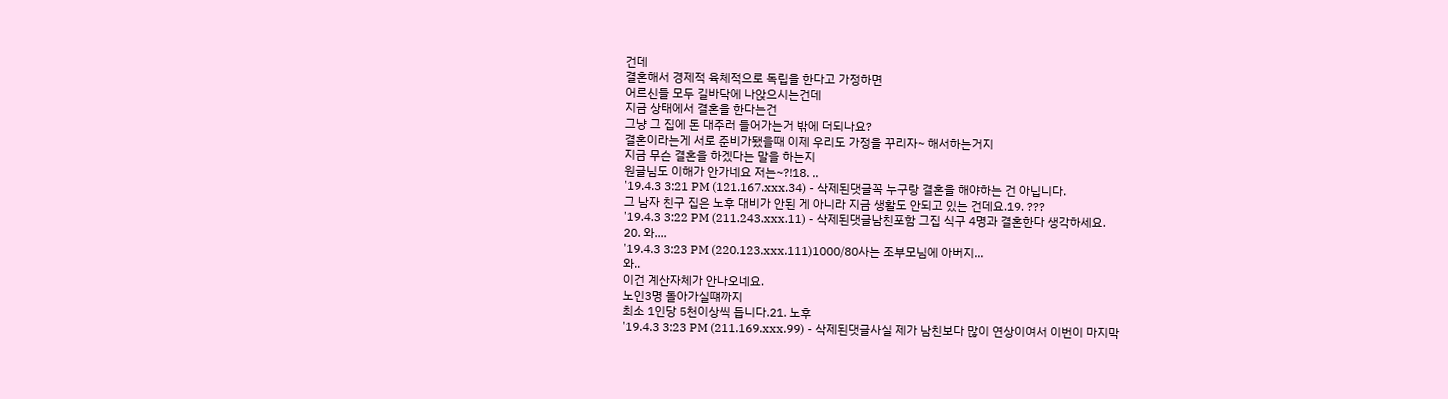건데
결혼해서 경제적 육체적으로 독립을 한다고 가정하면
어르신들 모두 길바닥에 나앉으시는건데
지금 상태에서 결혼을 한다는건
그냥 그 집에 돈 대주러 들어가는거 밖에 더되나요?
결혼이라는게 서로 준비가됐을때 이제 우리도 가정을 꾸리자~ 해서하는거지
지금 무슨 결혼을 하겠다는 말을 하는지
원글님도 이해가 안가네요 저는~?!18. ..
'19.4.3 3:21 PM (121.167.xxx.34) - 삭제된댓글꼭 누구랑 결혼을 해야하는 건 아닙니다.
그 남자 친구 집은 노후 대비가 안된 게 아니라 지금 생활도 안되고 있는 건데요.19. ???
'19.4.3 3:22 PM (211.243.xxx.11) - 삭제된댓글남친포함 그집 식구 4명과 결혼한다 생각하세요.
20. 와....
'19.4.3 3:23 PM (220.123.xxx.111)1000/80사는 조부모님에 아버지...
와..
이건 계산자체가 안나오네요.
노인3명 돌아가실떄까지
최소 1인당 5천이상씩 듭니다.21. 노후
'19.4.3 3:23 PM (211.169.xxx.99) - 삭제된댓글사실 제가 남친보다 많이 연상이여서 이번이 마지막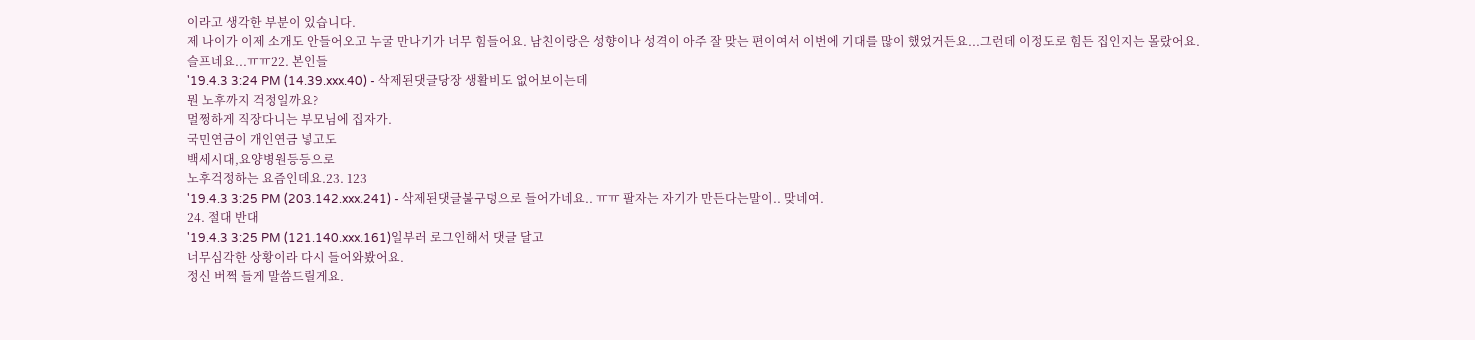이라고 생각한 부분이 있습니다.
제 나이가 이제 소개도 안들어오고 누굴 만나기가 너무 힘들어요. 남친이랑은 성향이나 성격이 아주 잘 맞는 편이여서 이번에 기대를 많이 했었거든요...그런데 이정도로 힘든 집인지는 몰랐어요.
슬프네요...ㅠㅠ22. 본인들
'19.4.3 3:24 PM (14.39.xxx.40) - 삭제된댓글당장 생활비도 없어보이는데
뭔 노후까지 걱정일까요?
멀쩡하게 직장다니는 부모님에 집자가.
국민연금이 개인연금 넣고도
백세시대,요양병원등등으로
노후걱정하는 요즘인데요.23. 123
'19.4.3 3:25 PM (203.142.xxx.241) - 삭제된댓글불구덩으로 들어가네요.. ㅠㅠ 팔자는 자기가 만든다는말이.. 맞네여.
24. 절대 반대
'19.4.3 3:25 PM (121.140.xxx.161)일부러 로그인해서 댓글 달고
너무심각한 상황이라 다시 들어와봤어요.
정신 버쩍 들게 말씀드릴게요.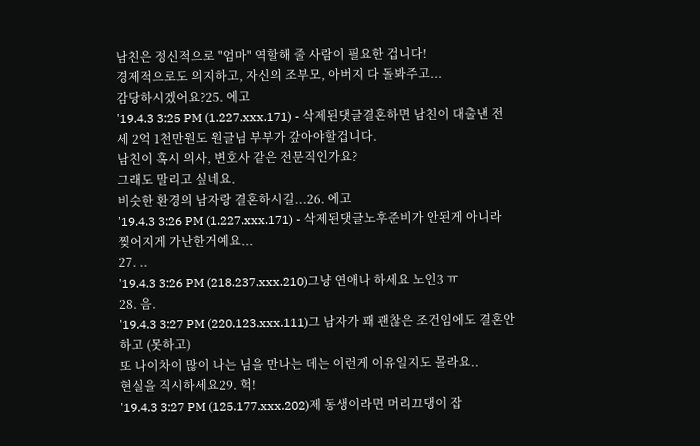남친은 정신적으로 "엄마" 역할해 줄 사람이 필요한 겁니다!
경제적으로도 의지하고, 자신의 조부모, 아버지 다 돌봐주고...
감당하시겠어요?25. 에고
'19.4.3 3:25 PM (1.227.xxx.171) - 삭제된댓글결혼하면 남친이 대출낸 전세 2억 1천만원도 원글님 부부가 갚아야할겁니다.
남친이 혹시 의사, 변호사 같은 전문직인가요?
그래도 말리고 싶네요.
비슷한 환경의 남자랑 결혼하시길...26. 에고
'19.4.3 3:26 PM (1.227.xxx.171) - 삭제된댓글노후준비가 안된게 아니라 찢어지게 가난한거예요...
27. ..
'19.4.3 3:26 PM (218.237.xxx.210)그냥 연애나 하세요 노인3 ㅠ
28. 음.
'19.4.3 3:27 PM (220.123.xxx.111)그 남자가 꽤 괜찮은 조건임에도 결혼안하고 (못하고)
또 나이차이 많이 나는 님을 만나는 데는 이런게 이유일지도 몰라요..
현실을 직시하세요29. 헉!
'19.4.3 3:27 PM (125.177.xxx.202)제 동생이라면 머리끄댕이 잡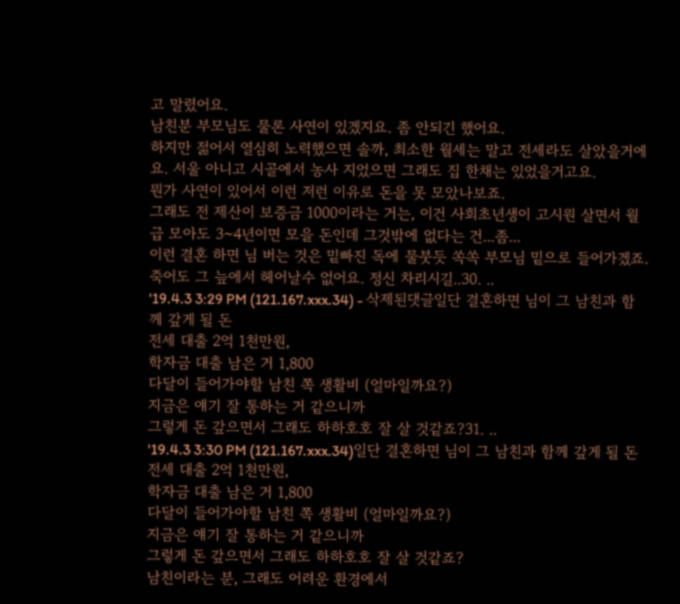고 말렸어요.
남친분 부모님도 물론 사연이 있겠지요. 좀 안되긴 했어요.
하지만 젊어서 열심히 노력했으면 솔까, 최소한 월세는 말고 전세라도 살았을거에요. 서울 아니고 시골에서 농사 지었으면 그래도 집 한채는 있었을거고요.
뭔가 사연이 있어서 이런 저런 이유로 돈을 못 모았나보죠.
그래도 전 제산이 보증금 1000이라는 거는, 이건 사회초년생이 고시원 살면서 월급 모아도 3~4년이면 모을 돈인데 그것밖에 없다는 건...좀...
이런 결혼 하면 님 버는 것은 밑빠진 독에 물붓듯 쏙쏙 부모님 밑으로 들어가겠죠. 죽어도 그 늪에서 헤어날수 없어요. 정신 차리시길..30. ..
'19.4.3 3:29 PM (121.167.xxx.34) - 삭제된댓글일단 결혼하면 님이 그 남친과 함께 갚게 될 돈
전세 대출 2억 1천만원,
학자금 대출 남은 거 1,800
다달이 들어가야할 남친 쪽 생활비 (얼마일까요?)
지금은 얘기 잘 통하는 거 같으니까
그렇게 돈 갚으면서 그래도 하하호호 잘 살 것같죠?31. ..
'19.4.3 3:30 PM (121.167.xxx.34)일단 결혼하면 님이 그 남친과 함께 갚게 될 돈
전세 대출 2억 1천만원,
학자금 대출 남은 거 1,800
다달이 들어가야할 남친 쪽 생활비 (얼마일까요?)
지금은 얘기 잘 통하는 거 같으니까
그렇게 돈 갚으면서 그래도 하하호호 잘 살 것같죠?
남친이라는 분, 그래도 어려운 환경에서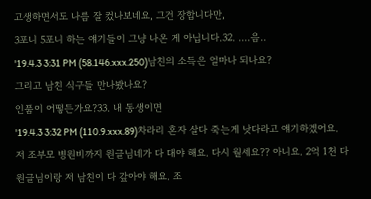고생하면서도 나름 잘 컸나보네요, 그건 장합니다만,
3포니 5포니 하는 얘기들이 그냥 나온 게 아닙니다.32. ....음..
'19.4.3 3:31 PM (58.146.xxx.250)남친의 소득은 얼마나 되나요?
그리고 남친 식구들 만나봤나요?
인품이 어떻든가요?33. 내 동생이면
'19.4.3 3:32 PM (110.9.xxx.89)차라리 혼자 살다 죽는게 낫다라고 얘기하겠어요.
저 조부모 병원비까지 원글님네가 다 대야 해요. 다시 월세요?? 아니요. 2억 1천 다 원글님이랑 저 남친이 다 갚아야 해요. 조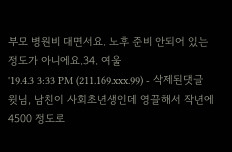부모 병원비 대면서요. 노후 준비 안되어 있는 정도가 아니에요.34. 여울
'19.4.3 3:33 PM (211.169.xxx.99) - 삭제된댓글윗님, 남친이 사회초년생인데 영끌해서 작년에 4500 정도로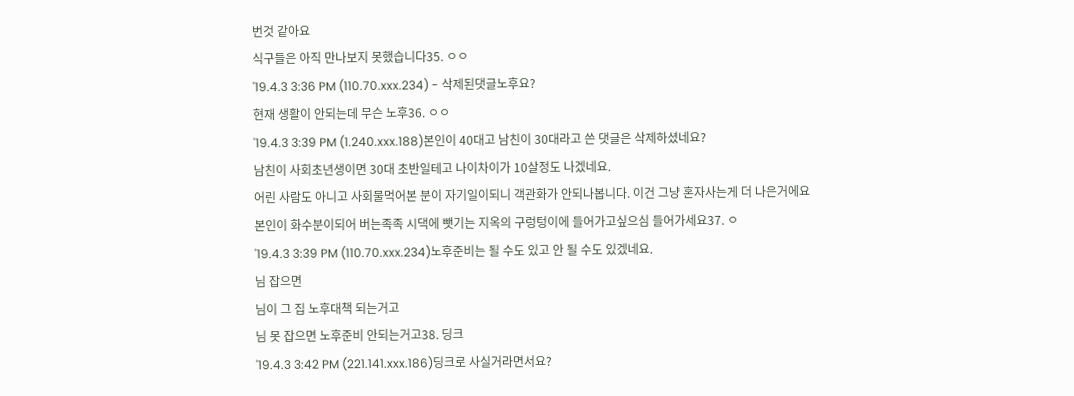번것 같아요
식구들은 아직 만나보지 못했습니다35. ㅇㅇ
'19.4.3 3:36 PM (110.70.xxx.234) - 삭제된댓글노후요?
현재 생활이 안되는데 무슨 노후36. ㅇㅇ
'19.4.3 3:39 PM (1.240.xxx.188)본인이 40대고 남친이 30대라고 쓴 댓글은 삭제하셨네요?
남친이 사회초년생이면 30대 초반일테고 나이차이가 10살정도 나겠네요.
어린 사람도 아니고 사회물먹어본 분이 자기일이되니 객관화가 안되나봅니다. 이건 그냥 혼자사는게 더 나은거에요
본인이 화수분이되어 버는족족 시댁에 뺏기는 지옥의 구렁텅이에 들어가고싶으심 들어가세요37. ㅇ
'19.4.3 3:39 PM (110.70.xxx.234)노후준비는 될 수도 있고 안 될 수도 있겠네요.
님 잡으면
님이 그 집 노후대책 되는거고
님 못 잡으면 노후준비 안되는거고38. 딩크
'19.4.3 3:42 PM (221.141.xxx.186)딩크로 사실거라면서요?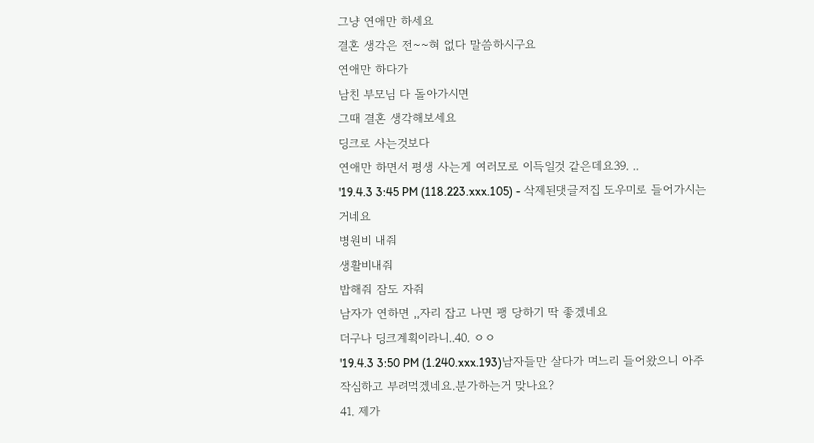그냥 연애만 하세요
결혼 생각은 전~~혀 없다 말씀하시구요
연애만 하다가
남친 부모님 다 돌아가시면
그때 결혼 생각해보세요
딩크로 사는것보다
연애만 하면서 평생 사는게 여러모로 이득일것 같은데요39. ..
'19.4.3 3:45 PM (118.223.xxx.105) - 삭제된댓글저집 도우미로 들어가시는 거네요
병원비 내줘
생활비내줘
밥해줘 잠도 자줘
남자가 연하면 ,,자리 잡고 나면 팽 당하기 딱 좋겠네요
더구나 딩크계획이라니..40. ㅇㅇ
'19.4.3 3:50 PM (1.240.xxx.193)남자들만 살다가 며느리 들어왔으니 아주 작심하고 부려먹겠네요.분가하는거 맞나요?
41. 제가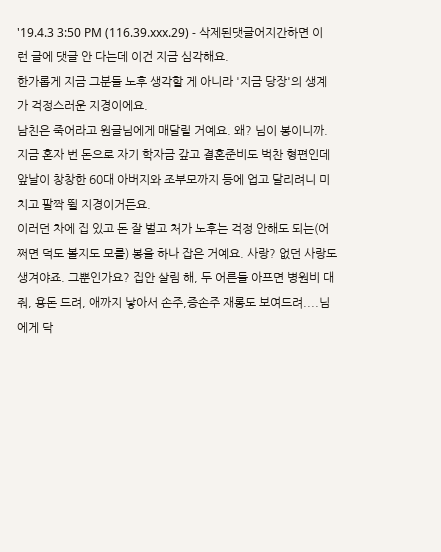'19.4.3 3:50 PM (116.39.xxx.29) - 삭제된댓글어지간하면 이런 글에 댓글 안 다는데 이건 지금 심각해요.
한가롭게 지금 그분들 노후 생각할 게 아니라 '지금 당장'의 생계가 걱정스러운 지경이에요.
남친은 죽어라고 원글님에게 매달릴 거예요. 왜? 님이 봉이니까.
지금 혼자 번 돈으로 자기 학자금 갚고 결혼준비도 벅찬 형편인데
앞날이 창창한 60대 아버지와 조부모까지 등에 업고 달리려니 미치고 팔짝 뛸 지경이거든요.
이러던 차에 집 있고 돈 잘 벌고 처가 노후는 걱정 안해도 되는(어쩌면 덕도 볼지도 모를) 봉을 하나 잡은 거예요. 사랑? 없던 사랑도 생겨야죠. 그뿐인가요? 집안 살림 해, 두 어른들 아프면 병원비 대줘, 용돈 드려, 애까지 낳아서 손주,증손주 재롱도 보여드려....님에게 닥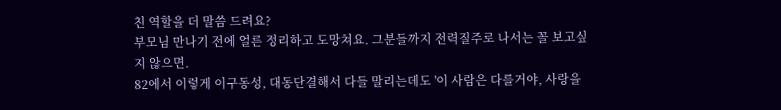친 역할을 더 말씀 드려요?
부모님 만나기 전에 얼른 정리하고 도망쳐요. 그분들까지 전력질주로 나서는 꼴 보고싶지 않으면.
82에서 이렇게 이구동성, 대동단결해서 다들 말리는데도 '이 사람은 다를거야, 사랑을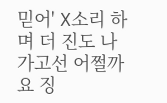믿어' X소리 하며 더 진도 나가고선 어쩔까요 징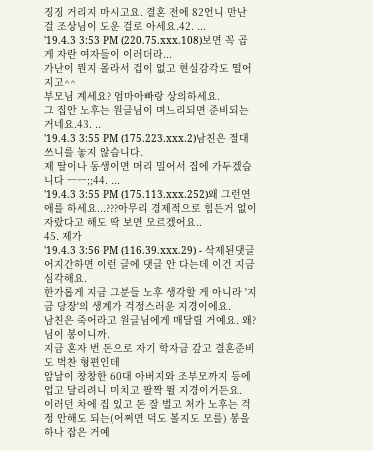징징 거리지 마시고요. 결혼 전에 82언니 만난 걸 조상님이 도운 걸로 아세요.42. ...
'19.4.3 3:53 PM (220.75.xxx.108)보면 꼭 곱게 자란 여자들이 이러더라...
가난이 뭔지 몰라서 겁이 없고 현실감각도 떨어지고^^
부모님 계세요? 엄마아빠랑 상의하세요.
그 집안 노후는 원글님이 며느리되면 준비되는 거네요.43. ..
'19.4.3 3:55 PM (175.223.xxx.2)남친은 절대 쓰니를 놓지 않습니다.
제 딸이나 동생이면 머리 밀어서 집에 가두겠습니다 ㅡㅡ;;44. ...
'19.4.3 3:55 PM (175.113.xxx.252)왜 그런연애를 하세요...???아무리 경제적으로 힘든거 없이 자랐다고 해도 딱 보면 모르겠어요..
45. 제가
'19.4.3 3:56 PM (116.39.xxx.29) - 삭제된댓글어지간하면 이런 글에 댓글 안 다는데 이건 지금 심각해요.
한가롭게 지금 그분들 노후 생각할 게 아니라 '지금 당장'의 생계가 걱정스러운 지경이에요.
남친은 죽어라고 원글님에게 매달릴 거예요. 왜? 님이 봉이니까.
지금 혼자 번 돈으로 자기 학자금 갚고 결혼준비도 벅찬 형편인데
앞날이 창창한 60대 아버지와 조부모까지 등에 업고 달리려니 미치고 팔짝 뛸 지경이거든요.
이러던 차에 집 있고 돈 잘 벌고 처가 노후는 걱정 안해도 되는(어쩌면 덕도 볼지도 모를) 봉을 하나 잡은 거예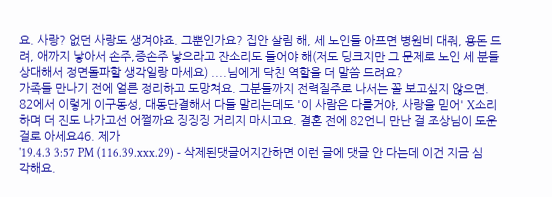요. 사랑? 없던 사랑도 생겨야죠. 그뿐인가요? 집안 살림 해, 세 노인들 아프면 병원비 대줘, 용돈 드려, 애까지 낳아서 손주,증손주 낳으라고 잔소리도 들어야 해(저도 딩크지만 그 문제로 노인 세 분들 상대해서 정면돌파할 생각일랑 마세요) ....님에게 닥친 역할을 더 말씀 드려요?
가족들 만나기 전에 얼른 정리하고 도망쳐요. 그분들까지 전력질주로 나서는 꼴 보고싶지 않으면.
82에서 이렇게 이구동성, 대동단결해서 다들 말리는데도 '이 사람은 다를거야, 사랑을 믿어' X소리 하며 더 진도 나가고선 어쩔까요 징징징 거리지 마시고요. 결혼 전에 82언니 만난 걸 조상님이 도운 걸로 아세요46. 제가
'19.4.3 3:57 PM (116.39.xxx.29) - 삭제된댓글어지간하면 이런 글에 댓글 안 다는데 이건 지금 심각해요.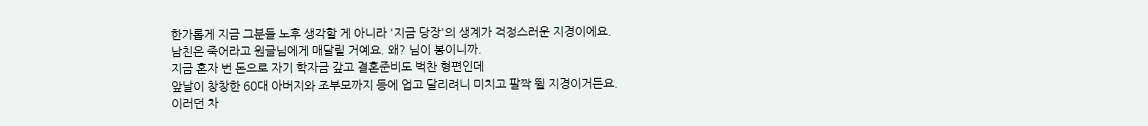한가롭게 지금 그분들 노후 생각할 게 아니라 '지금 당장'의 생계가 걱정스러운 지경이에요.
남친은 죽어라고 원글님에게 매달릴 거예요. 왜? 님이 봉이니까.
지금 혼자 번 돈으로 자기 학자금 갚고 결혼준비도 벅찬 형편인데
앞날이 창창한 60대 아버지와 조부모까지 등에 업고 달리려니 미치고 팔짝 뛸 지경이거든요.
이러던 차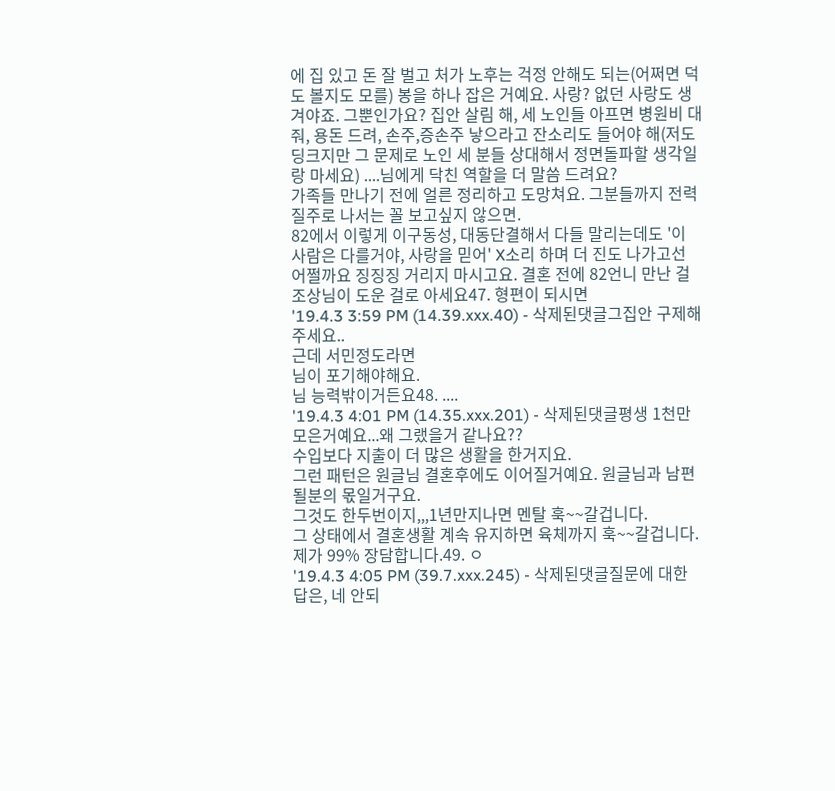에 집 있고 돈 잘 벌고 처가 노후는 걱정 안해도 되는(어쩌면 덕도 볼지도 모를) 봉을 하나 잡은 거예요. 사랑? 없던 사랑도 생겨야죠. 그뿐인가요? 집안 살림 해, 세 노인들 아프면 병원비 대줘, 용돈 드려, 손주,증손주 낳으라고 잔소리도 들어야 해(저도 딩크지만 그 문제로 노인 세 분들 상대해서 정면돌파할 생각일랑 마세요) ....님에게 닥친 역할을 더 말씀 드려요?
가족들 만나기 전에 얼른 정리하고 도망쳐요. 그분들까지 전력질주로 나서는 꼴 보고싶지 않으면.
82에서 이렇게 이구동성, 대동단결해서 다들 말리는데도 '이 사람은 다를거야, 사랑을 믿어' X소리 하며 더 진도 나가고선 어쩔까요 징징징 거리지 마시고요. 결혼 전에 82언니 만난 걸 조상님이 도운 걸로 아세요47. 형편이 되시면
'19.4.3 3:59 PM (14.39.xxx.40) - 삭제된댓글그집안 구제해주세요..
근데 서민정도라면
님이 포기해야해요.
님 능력밖이거든요48. ....
'19.4.3 4:01 PM (14.35.xxx.201) - 삭제된댓글평생 1천만 모은거예요...왜 그랬을거 같나요??
수입보다 지출이 더 많은 생활을 한거지요.
그런 패턴은 원글님 결혼후에도 이어질거예요. 원글님과 남편될분의 몫일거구요.
그것도 한두번이지,,,1년만지나면 멘탈 훅~~갈겁니다.
그 상태에서 결혼생활 계속 유지하면 육체까지 훅~~갈겁니다. 제가 99% 장담합니다.49. ㅇ
'19.4.3 4:05 PM (39.7.xxx.245) - 삭제된댓글질문에 대한 답은, 네 안되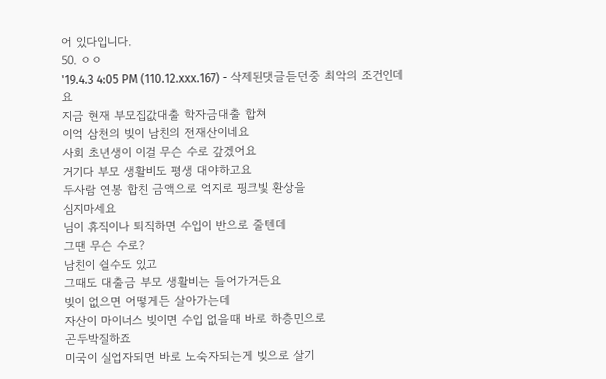어 있다입니다.
50. ㅇㅇ
'19.4.3 4:05 PM (110.12.xxx.167) - 삭제된댓글듣던중 최악의 조건인데요
지금 현재 부모집값대출 학자금대출 합쳐
이억 삼천의 빚이 남친의 전재산이네요
사회 초년생이 이걸 무슨 수로 갚겠어요
거기다 부모 생활비도 평생 대야하고요
두사람 연봉 합친 금액으로 억지로 핑크빛 환상을
심지마세요
님이 휴직이나 퇴직하면 수입이 반으로 줄텐데
그땐 무슨 수로?
남친이 쉴수도 있고
그때도 대출금 부모 생활비는 들어가거든요
빚이 없으면 어떻게든 살아가는데
자산이 마이너스 빚이면 수입 없을때 바로 하층민으로
곤두박질하죠
미국이 실업자되면 바로 노숙자되는게 빚으로 살기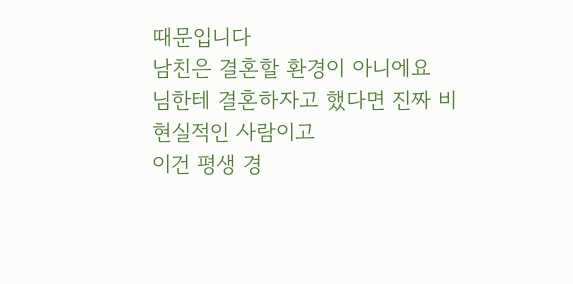때문입니다
남친은 결혼할 환경이 아니에요
님한테 결혼하자고 했다면 진짜 비현실적인 사람이고
이건 평생 경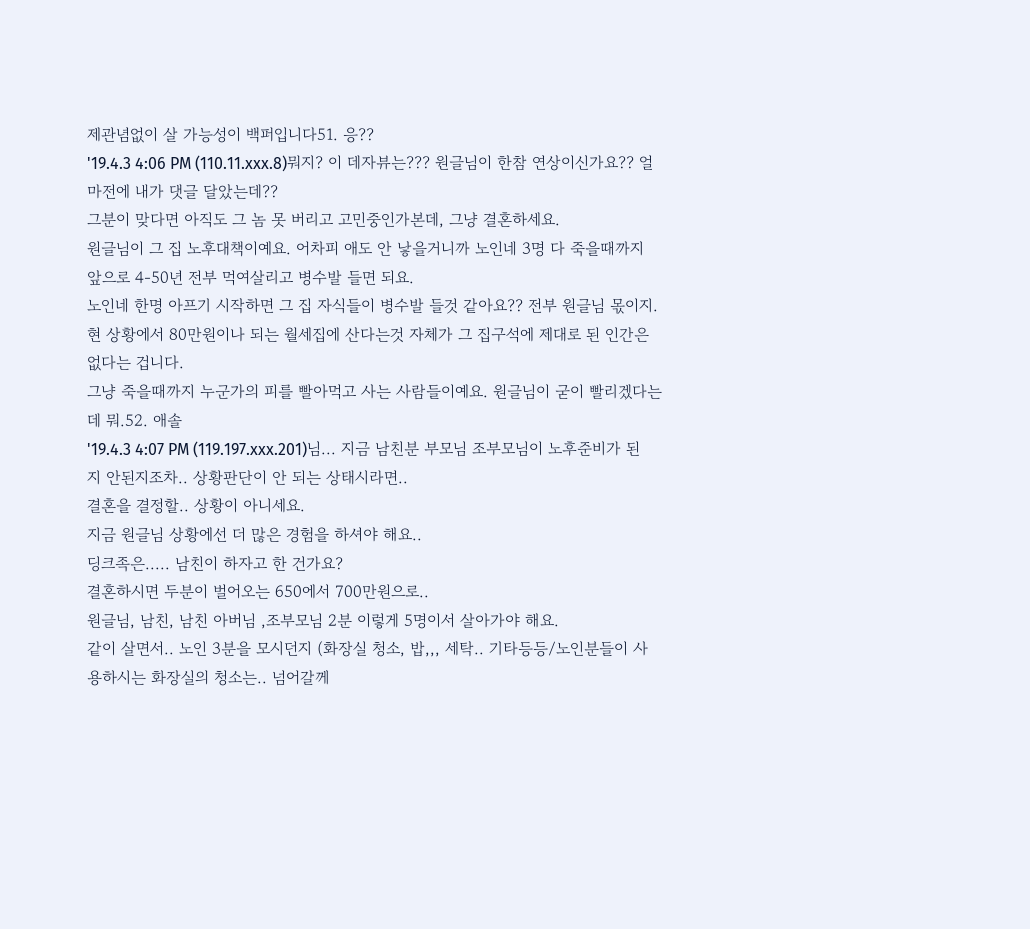제관념없이 살 가능성이 백퍼입니다51. 응??
'19.4.3 4:06 PM (110.11.xxx.8)뭐지? 이 데자뷰는??? 원글님이 한참 연상이신가요?? 얼마전에 내가 댓글 달았는데??
그분이 맞다면 아직도 그 놈 못 버리고 고민중인가본데, 그냥 결혼하세요.
원글님이 그 집 노후대책이예요. 어차피 애도 안 낳을거니까 노인네 3명 다 죽을때까지
앞으로 4-50년 전부 먹여살리고 병수발 들면 되요.
노인네 한명 아프기 시작하면 그 집 자식들이 병수발 들것 같아요?? 전부 원글님 몫이지.
현 상황에서 80만원이나 되는 월세집에 산다는것 자체가 그 집구석에 제대로 된 인간은 없다는 겁니다.
그냥 죽을때까지 누군가의 피를 빨아먹고 사는 사람들이예요. 원글님이 굳이 빨리겠다는데 뭐.52. 애솔
'19.4.3 4:07 PM (119.197.xxx.201)님... 지금 남친분 부모님 조부모님이 노후준비가 된지 안된지조차.. 상황판단이 안 되는 상태시라면..
결혼을 결정할.. 상황이 아니세요.
지금 원글님 상황에선 더 많은 경험을 하셔야 해요..
딩크족은..... 남친이 하자고 한 건가요?
결혼하시면 두분이 벌어오는 650에서 700만원으로..
원글님, 남친, 남친 아버님 ,조부모님 2분 이렇게 5명이서 살아가야 해요.
같이 살면서.. 노인 3분을 모시던지 (화장실 청소, 밥,,, 세탁.. 기타등등/노인분들이 사용하시는 화장실의 청소는.. 넘어갈께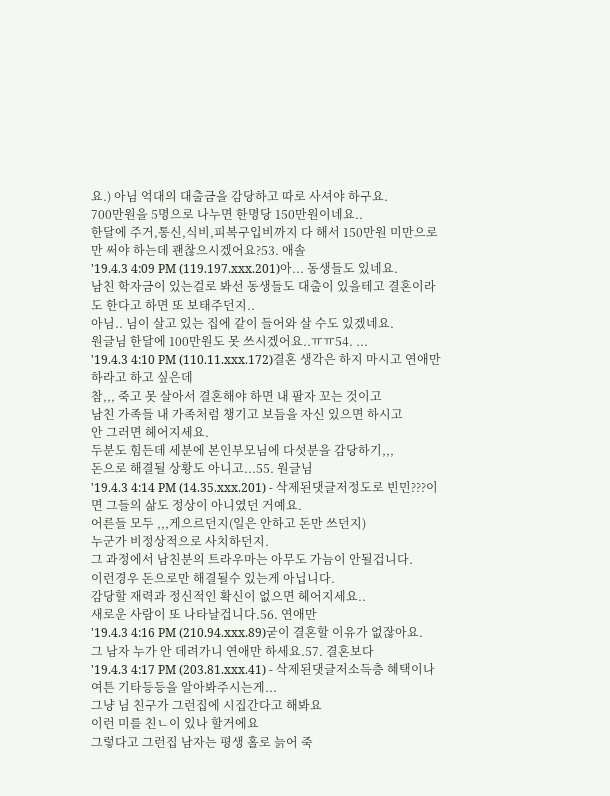요.) 아님 억대의 대출금을 감당하고 따로 사셔야 하구요.
700만원을 5명으로 나누면 한명당 150만원이네요..
한달에 주거,통신,식비,피복구입비까지 다 해서 150만원 미만으로만 써야 하는데 괜찮으시겠어요?53. 애솔
'19.4.3 4:09 PM (119.197.xxx.201)아... 동생들도 있네요.
남친 학자금이 있는걸로 봐선 동생들도 대출이 있을테고 결혼이라도 한다고 하면 또 보태주던지..
아님.. 님이 살고 있는 집에 같이 들어와 살 수도 있겠네요.
원글님 한달에 100만원도 못 쓰시겠어요..ㅠㅠ54. ...
'19.4.3 4:10 PM (110.11.xxx.172)결혼 생각은 하지 마시고 연애만 하라고 하고 싶은데
참,,, 죽고 못 살아서 결혼해야 하면 내 팔자 꼬는 것이고
남친 가족들 내 가족처럼 챙기고 보듬을 자신 있으면 하시고
안 그러면 헤어지세요.
두분도 힘든데 세분에 본인부모님에 다섯분을 감당하기,,,
돈으로 해결될 상황도 아니고...55. 원글님
'19.4.3 4:14 PM (14.35.xxx.201) - 삭제된댓글저정도로 빈민???이면 그들의 삶도 정상이 아니였던 거예요.
어른들 모두 ,,,게으르던지(일은 안하고 돈만 쓰던지)
누군가 비정상적으로 사치하던지.
그 과정에서 남친분의 트라우마는 아무도 가늠이 안될겁니다.
이런경우 돈으로만 해결될수 있는게 아닙니다.
감당할 재력과 정신적인 확신이 없으면 헤어지세요..
새로운 사람이 또 나타날겁니다.56. 연애만
'19.4.3 4:16 PM (210.94.xxx.89)굳이 결혼할 이유가 없잖아요.
그 남자 누가 안 데려가니 연애만 하세요.57. 결혼보다
'19.4.3 4:17 PM (203.81.xxx.41) - 삭제된댓글저소득층 혜택이나 여튼 기타등등을 알아봐주시는게...
그냥 님 친구가 그런집에 시집간다고 해봐요
이런 미를 친ㄴ이 있나 할거에요
그렇다고 그런집 남자는 평생 홀로 늙어 죽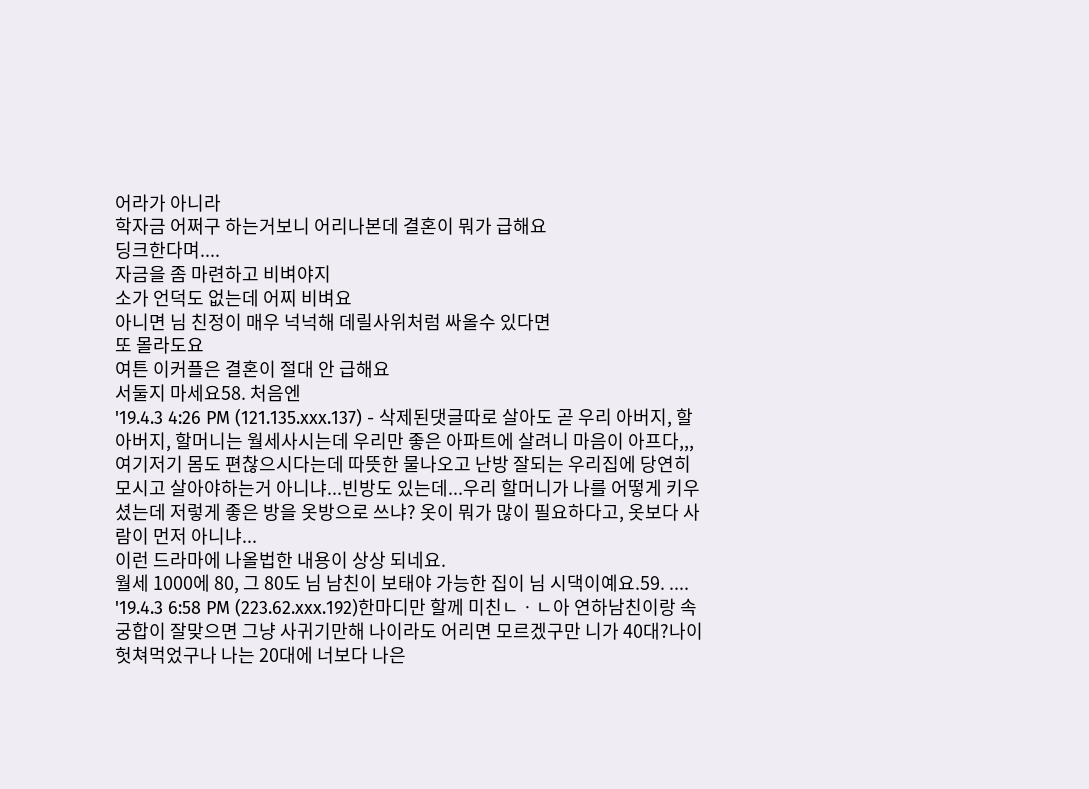어라가 아니라
학자금 어쩌구 하는거보니 어리나본데 결혼이 뭐가 급해요
딩크한다며....
자금을 좀 마련하고 비벼야지
소가 언덕도 없는데 어찌 비벼요
아니면 님 친정이 매우 넉넉해 데릴사위처럼 싸올수 있다면
또 몰라도요
여튼 이커플은 결혼이 절대 안 급해요
서둘지 마세요58. 처음엔
'19.4.3 4:26 PM (121.135.xxx.137) - 삭제된댓글따로 살아도 곧 우리 아버지, 할아버지, 할머니는 월세사시는데 우리만 좋은 아파트에 살려니 마음이 아프다,,, 여기저기 몸도 편찮으시다는데 따뜻한 물나오고 난방 잘되는 우리집에 당연히 모시고 살아야하는거 아니냐...빈방도 있는데...우리 할머니가 나를 어떻게 키우셨는데 저렇게 좋은 방을 옷방으로 쓰냐? 옷이 뭐가 많이 필요하다고, 옷보다 사람이 먼저 아니냐...
이런 드라마에 나올법한 내용이 상상 되네요.
월세 1000에 80, 그 80도 님 남친이 보태야 가능한 집이 님 시댁이예요.59. ....
'19.4.3 6:58 PM (223.62.xxx.192)한마디만 할께 미친ㄴㆍㄴ아 연하남친이랑 속궁합이 잘맞으면 그냥 사귀기만해 나이라도 어리면 모르겠구만 니가 40대?나이 헛쳐먹었구나 나는 20대에 너보다 나은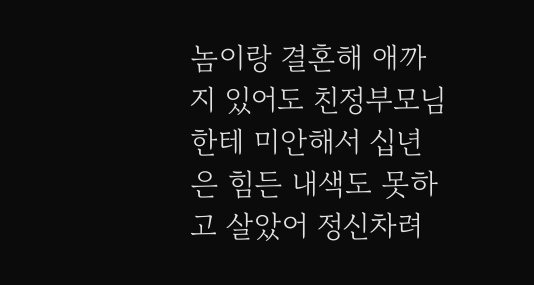놈이랑 결혼해 애까지 있어도 친정부모님한테 미안해서 십년은 힘든 내색도 못하고 살았어 정신차려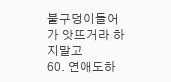불구덩이들어가 앗뜨거라 하지말고
60. 연애도하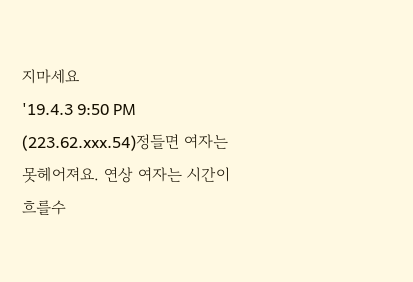지마세요
'19.4.3 9:50 PM (223.62.xxx.54)정들면 여자는 못헤어져요. 연상 여자는 시간이 흐를수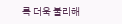록 더욱 불리해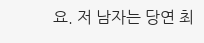요. 저 남자는 당연 최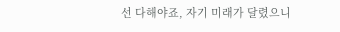선 다해야죠, 자기 미래가 달렸으니